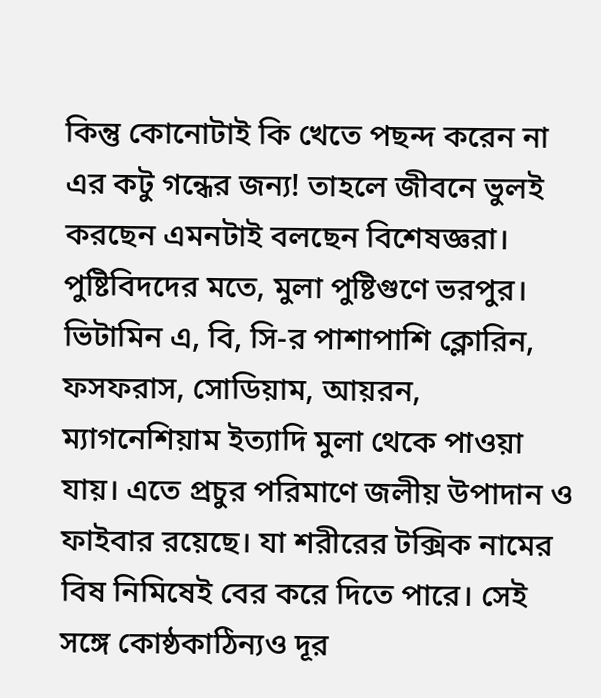কিন্তু কোনোটাই কি খেতে পছন্দ করেন না এর কটু গন্ধের জন্য! তাহলে জীবনে ভুলই করছেন এমনটাই বলছেন বিশেষজ্ঞরা।
পুষ্টিবিদদের মতে, মুলা পুষ্টিগুণে ভরপুর। ভিটামিন এ, বি, সি-র পাশাপাশি ক্লোরিন, ফসফরাস, সোডিয়াম, আয়রন, ম্যাগনেশিয়াম ইত্যাদি মুলা থেকে পাওয়া যায়। এতে প্রচুর পরিমাণে জলীয় উপাদান ও ফাইবার রয়েছে। যা শরীরের টক্সিক নামের বিষ নিমিষেই বের করে দিতে পারে। সেই সঙ্গে কোষ্ঠকাঠিন্যও দূর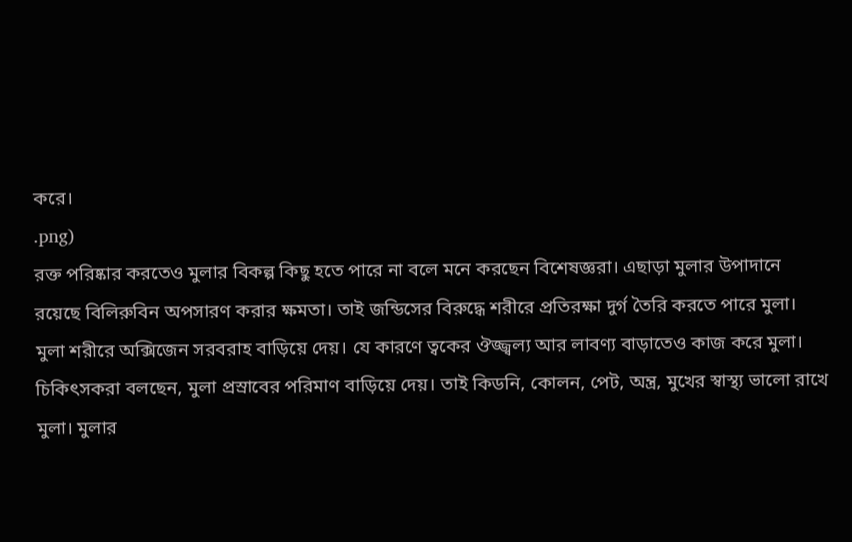করে।
.png)
রক্ত পরিষ্কার করতেও মুলার বিকল্প কিছু হতে পারে না বলে মনে করছেন বিশেষজ্ঞরা। এছাড়া মুলার উপাদানে রয়েছে বিলিরুবিন অপসারণ করার ক্ষমতা। তাই জন্ডিসের বিরুদ্ধে শরীরে প্রতিরক্ষা দুর্গ তৈরি করতে পারে মুলা।
মুলা শরীরে অক্সিজেন সরবরাহ বাড়িয়ে দেয়। যে কারণে ত্বকের ঔজ্জ্বল্য আর লাবণ্য বাড়াতেও কাজ করে মুলা।
চিকিৎসকরা বলছেন, মুলা প্রস্রাবের পরিমাণ বাড়িয়ে দেয়। তাই কিডনি, কোলন, পেট, অন্ত্র, মুখের স্বাস্থ্য ভালো রাখে মুলা। মুলার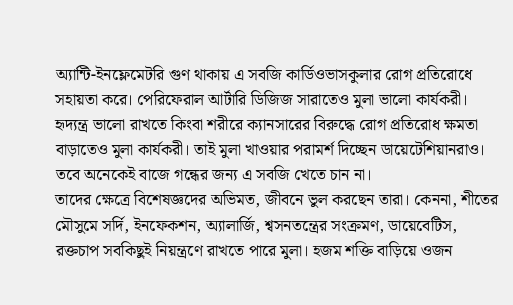অ্যান্টি-ইনফ্লেমেটরি গুণ থাকায় এ সবজি কার্ডিওভাসকুলার রোগ প্রতিরোধে সহায়তা করে। পেরিফেরাল আর্টারি ডিজিজ সারাতেও মুলা ভালো কার্যকরী।
হৃদ্যন্ত্র ভালো রাখতে কিংবা শরীরে ক্যানসারের বিরুদ্ধে রোগ প্রতিরোধ ক্ষমতা বাড়াতেও মুলা কার্যকরী। তাই মুলা খাওয়ার পরামর্শ দিচ্ছেন ডায়েটেশিয়ানরাও। তবে অনেকেই বাজে গন্ধের জন্য এ সবজি খেতে চান না।
তাদের ক্ষেত্রে বিশেষজ্ঞদের অভিমত, জীবনে ভুল করছেন তারা। কেননা, শীতের মৌসুমে সর্দি, ইনফেকশন, অ্যালার্জি, শ্বসনতন্ত্রের সংক্রমণ, ডায়েবেটিস, রক্তচাপ সবকিছুই নিয়ন্ত্রণে রাখতে পারে মুলা। হজম শক্তি বাড়িয়ে ওজন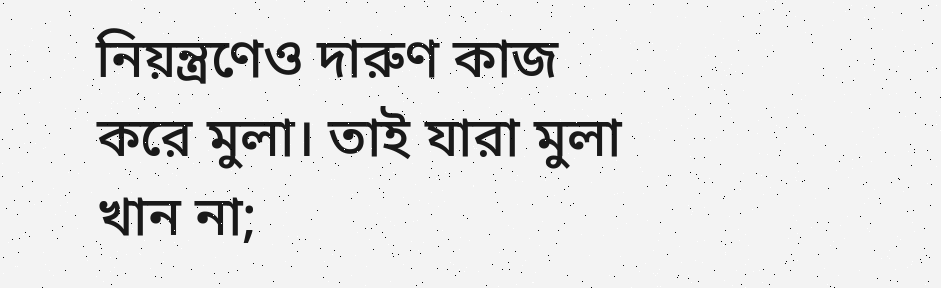নিয়ন্ত্রণেও দারুণ কাজ করে মুলা। তাই যারা মুলা খান না;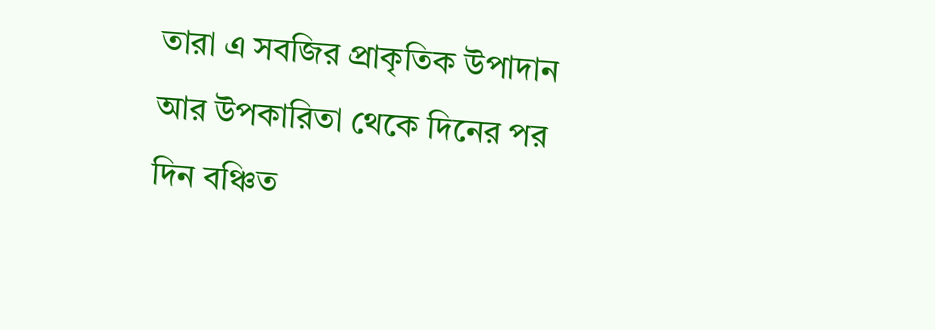তারা এ সবজির প্রাকৃতিক উপাদান আর উপকারিতা থেকে দিনের পর দিন বঞ্চিত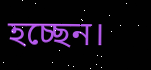হচ্ছেন।